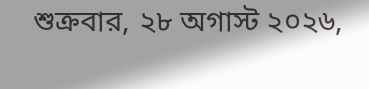শুক্রবার, ২৮ অগাস্ট ২০২৬,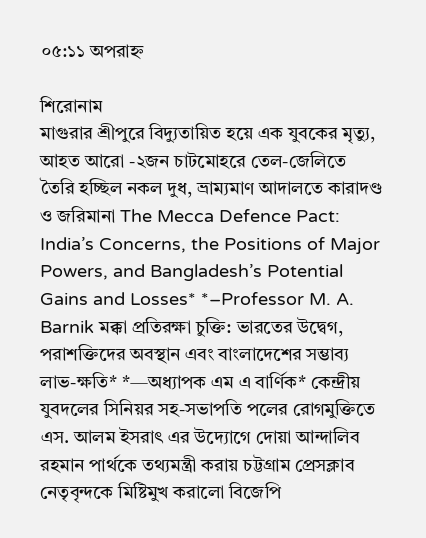০৫:১১ অপরাহ্ন

শিরোনাম
মাগুরার শ্রীপুরে বিদ্যুতায়িত হয়ে এক যুবকের মৃত্যু, আহত আরো -২জন চাটমোহরে তেল-জেলিতে তৈরি হচ্ছিল নকল দুধ, ভ্রাম্যমাণ আদালতে কারাদণ্ড ও জরিমানা The Mecca Defence Pact: India’s Concerns, the Positions of Major Powers, and Bangladesh’s Potential Gains and Losses* *–Professor M. A. Barnik মক্কা প্রতিরক্ষা চুক্তি: ভারতের উদ্বেগ, পরাশক্তিদের অবস্থান এবং বাংলাদেশের সম্ভাব্য লাভ-ক্ষতি* *—অধ্যাপক এম এ বার্ণিক* কেন্দ্রীয় যুবদলের সিনিয়র সহ-সভাপতি পলের রোগমুক্তিতে এস. আলম ইসরাৎ এর উদ্যোগে দোয়া আন্দালিব রহমান পার্থকে তথ্যমন্ত্রী করায় চট্টগ্রাম প্রেসক্লাব নেতৃবৃন্দকে মিষ্টিমুখ করালো বিজেপি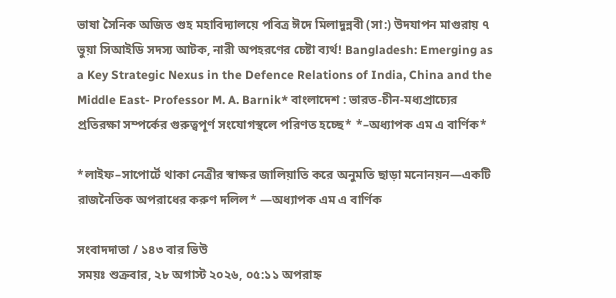ভাষা সৈনিক অজিত গুহ মহাবিদ্যালয়ে পবিত্র ঈদে মিলাদুন্নবী (সা:) উদযাপন মাগুরায় ৭ ভুয়া সিআইডি সদস্য আটক, নারী অপহরণের চেষ্টা ব্যর্থ! Bangladesh: Emerging as a Key Strategic Nexus in the Defence Relations of India, China and the Middle East- Professor M. A. Barnik* বাংলাদেশ : ভারত-চীন-মধ্যপ্রাচ্যের প্রতিরক্ষা সম্পর্কের গুরুত্বপূর্ণ সংযোগস্থলে পরিণত হচ্ছে* *–অধ্যাপক এম এ বার্ণিক*

*লাইফ–সাপোর্টে থাকা নেত্রীর স্বাক্ষর জালিয়াতি করে অনুমতি ছাড়া মনোনয়ন—একটি রাজনৈতিক অপরাধের করুণ দলিল* —অধ্যাপক এম এ বার্ণিক

সংবাদদাতা / ১৪৩ বার ভিউ
সময়ঃ শুক্রবার, ২৮ অগাস্ট ২০২৬, ০৫:১১ অপরাহ্ন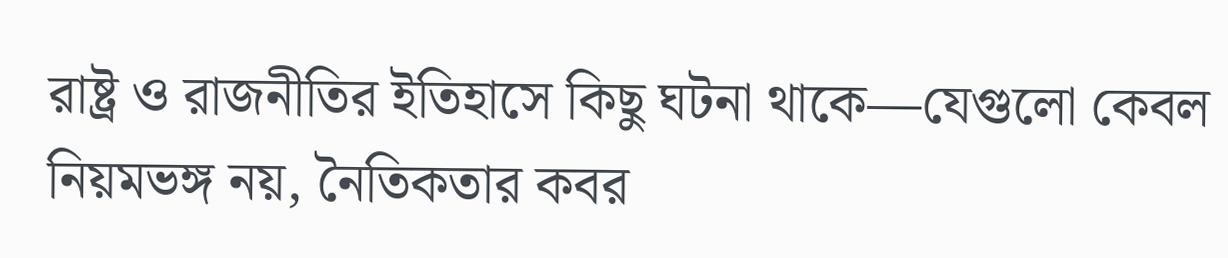রাষ্ট্র ও রাজনীতির ইতিহাসে কিছু ঘটনা থাকে—যেগুলো কেবল নিয়মভঙ্গ নয়, নৈতিকতার কবর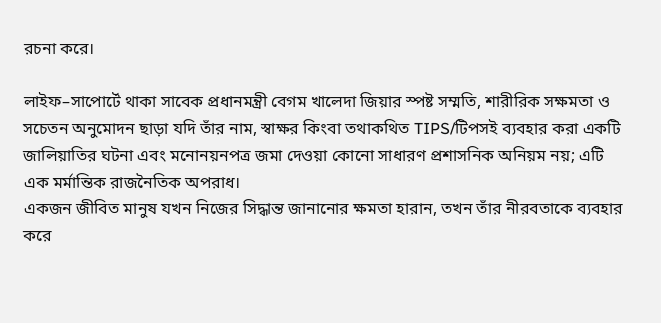রচনা করে।

লাইফ–সাপোর্টে থাকা সাবেক প্রধানমন্ত্রী বেগম খালেদা জিয়ার স্পষ্ট সম্মতি, শারীরিক সক্ষমতা ও সচেতন অনুমোদন ছাড়া যদি তাঁর নাম, স্বাক্ষর কিংবা তথাকথিত TIPS/টিপসই ব্যবহার করা একটি জালিয়াতির ঘটনা এবং মনোনয়নপত্র জমা দেওয়া কোনো সাধারণ প্রশাসনিক অনিয়ম নয়; এটি এক মর্মান্তিক রাজনৈতিক অপরাধ।
একজন জীবিত মানুষ যখন নিজের সিদ্ধান্ত জানানোর ক্ষমতা হারান, তখন তাঁর নীরবতাকে ব্যবহার করে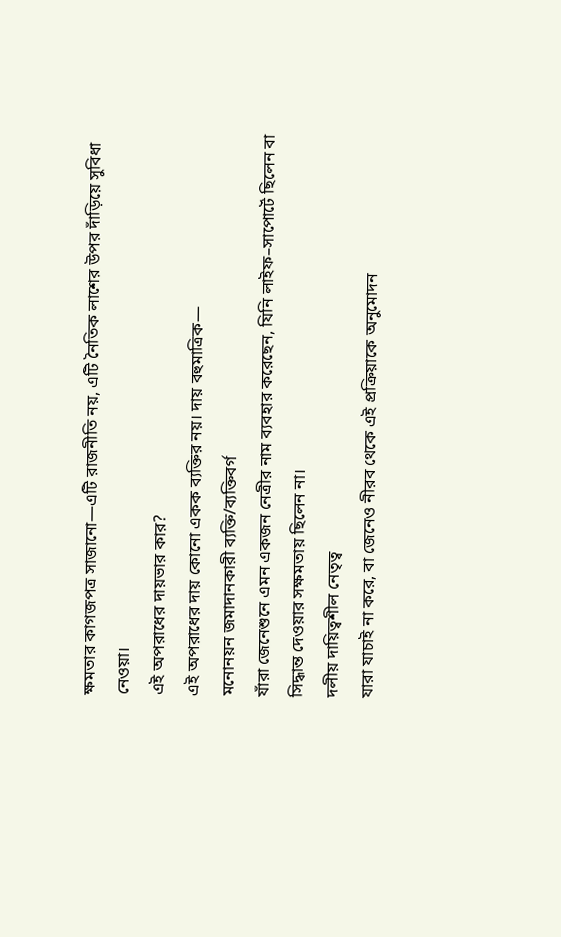ক্ষমতার কাগজপত্র সাজানো—এটি রাজনীতি নয়, এটি নৈতিক লাশের উপর দাঁড়িয়ে সুবিধা নেওয়া।
এই অপরাধের দায়ভার কার?
এই অপরাধের দায় কোনো একক ব্যক্তির নয়। দায় বহুমাত্রিক—
মনোনয়ন জমাদানকারী ব্যক্তি/ব্যক্তিবর্গ
যাঁরা জেনেশুনে এমন একজন নেত্রীর নাম ব্যবহার করেছেন, যিনি লাইফ–সাপোর্টে ছিলেন বা সিদ্ধান্ত দেওয়ার সক্ষমতায় ছিলেন না।
দলীয় দায়িত্বশীল নেতৃত্ব
যারা যাচাই না করে, বা জেনেও নীরব থেকে এই প্রক্রিয়াকে অনুমোদন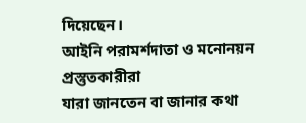দিয়েছেন।
আইনি পরামর্শদাতা ও মনোনয়ন প্রস্তুতকারীরা
যারা জানতেন বা জানার কথা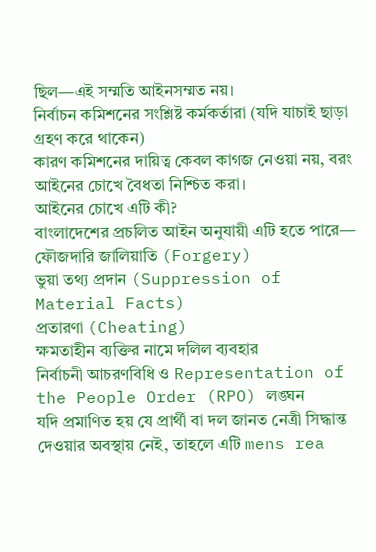ছিল—এই সম্মতি আইনসম্মত নয়।
নির্বাচন কমিশনের সংশ্লিষ্ট কর্মকর্তারা (যদি যাচাই ছাড়া গ্রহণ করে থাকেন)
কারণ কমিশনের দায়িত্ব কেবল কাগজ নেওয়া নয়, বরং আইনের চোখে বৈধতা নিশ্চিত করা।
আইনের চোখে এটি কী?
বাংলাদেশের প্রচলিত আইন অনুযায়ী এটি হতে পারে—
ফৌজদারি জালিয়াতি (Forgery)
ভুয়া তথ্য প্রদান (Suppression of Material Facts)
প্রতারণা (Cheating)
ক্ষমতাহীন ব্যক্তির নামে দলিল ব্যবহার
নির্বাচনী আচরণবিধি ও Representation of the People Order (RPO) লঙ্ঘন
যদি প্রমাণিত হয় যে প্রার্থী বা দল জানত নেত্রী সিদ্ধান্ত দেওয়ার অবস্থায় নেই, তাহলে এটি mens rea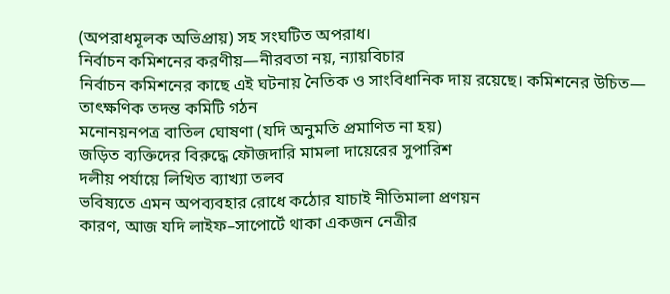(অপরাধমূলক অভিপ্রায়) সহ সংঘটিত অপরাধ।
নির্বাচন কমিশনের করণীয়—নীরবতা নয়, ন্যায়বিচার
নির্বাচন কমিশনের কাছে এই ঘটনায় নৈতিক ও সাংবিধানিক দায় রয়েছে। কমিশনের উচিত—
তাৎক্ষণিক তদন্ত কমিটি গঠন
মনোনয়নপত্র বাতিল ঘোষণা (যদি অনুমতি প্রমাণিত না হয়)
জড়িত ব্যক্তিদের বিরুদ্ধে ফৌজদারি মামলা দায়েরের সুপারিশ
দলীয় পর্যায়ে লিখিত ব্যাখ্যা তলব
ভবিষ্যতে এমন অপব্যবহার রোধে কঠোর যাচাই নীতিমালা প্রণয়ন
কারণ, আজ যদি লাইফ–সাপোর্টে থাকা একজন নেত্রীর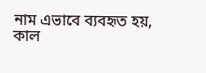নাম এভাবে ব্যবহৃত হয়,
কাল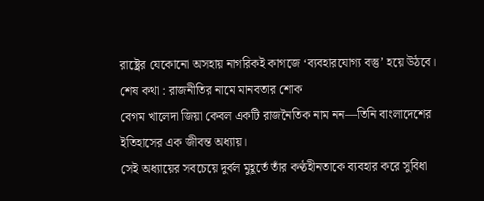রাষ্ট্রের যেকোনো অসহায় নাগরিকই কাগজে ‘ব্যবহারযোগ্য বস্তু’ হয়ে উঠবে।
শেষ কথা : রাজনীতির নামে মানবতার শোক
বেগম খালেদা জিয়া কেবল একটি রাজনৈতিক নাম নন—তিনি বাংলাদেশের ইতিহাসের এক জীবন্ত অধ্যায়।
সেই অধ্যায়ের সবচেয়ে দুর্বল মুহূর্তে তাঁর কণ্ঠহীনতাকে ব্যবহার করে সুবিধা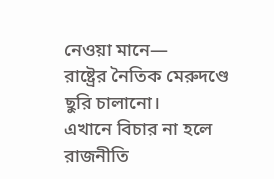নেওয়া মানে—
রাষ্ট্রের নৈতিক মেরুদণ্ডে ছুরি চালানো।
এখানে বিচার না হলে রাজনীতি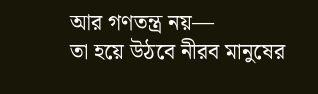আর গণতন্ত্র নয়—
তা হয়ে উঠবে নীরব মানুষের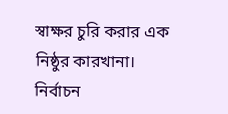স্বাক্ষর চুরি করার এক নিষ্ঠুর কারখানা।
নির্বাচন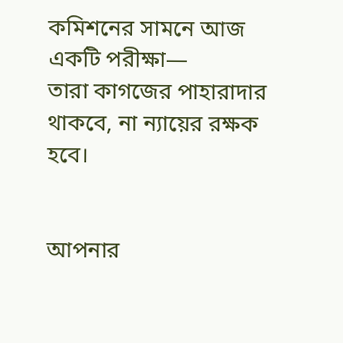কমিশনের সামনে আজ একটি পরীক্ষা—
তারা কাগজের পাহারাদার থাকবে, না ন্যায়ের রক্ষক হবে।


আপনার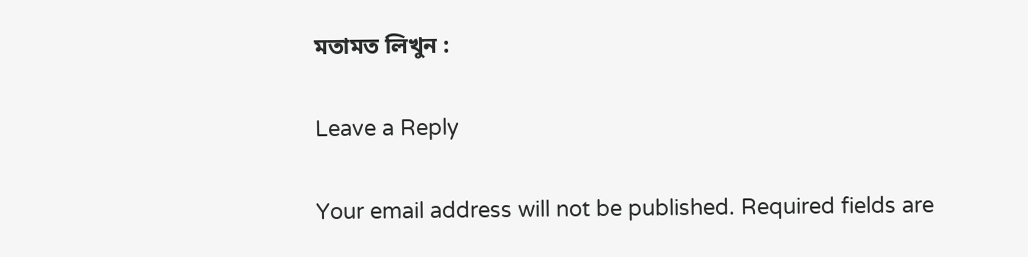মতামত লিখুন :

Leave a Reply

Your email address will not be published. Required fields are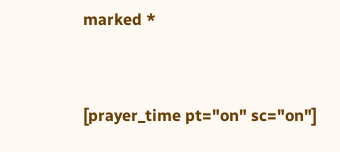marked *


[prayer_time pt="on" sc="on"]